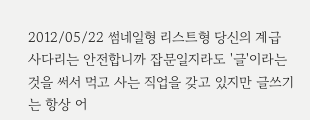2012/05/22 썸네일형 리스트형 당신의 계급 사다리는 안전합니까 잡문일지라도 '글'이라는 것을 써서 먹고 사는 직업을 갖고 있지만 글쓰기는 항상 어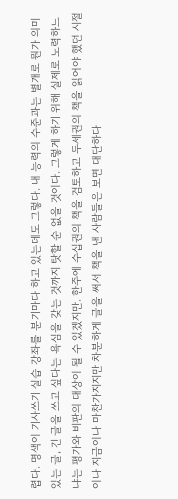렵다. 명색이 기사쓰기 실습 강좌를 분기마다 하고 있는데도 그렇다. 내 능력의 수준과는 별개로 뭔가 의미 있는 글, 긴 글을 쓰고 싶다는 욕심을 갖는 것까지 탓할 순 없을 것이다. 그렇게 하기 위해 실제로 노력하느냐는 평가와 비판의 대상이 될 수 있겠지만. 한주에 수십권의 책을 검토하고 두세권의 책을 읽어야 했던 시절이나 지금이나 마찬가지지만 차분하게 글을 써서 책을 낸 사람들은 보면 대단하다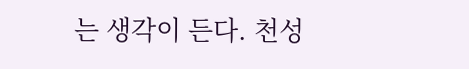는 생각이 든다. 천성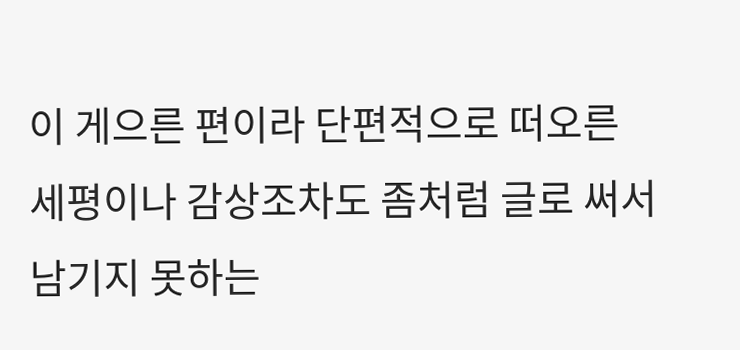이 게으른 편이라 단편적으로 떠오른 세평이나 감상조차도 좀처럼 글로 써서 남기지 못하는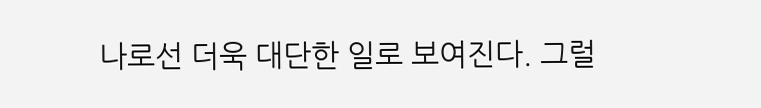나로선 더욱 대단한 일로 보여진다. 그럴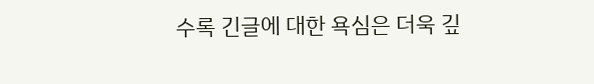수록 긴글에 대한 욕심은 더욱 깊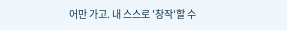어만 가고. 내 스스로 '창작'할 수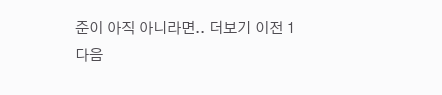준이 아직 아니라면.. 더보기 이전 1 다음